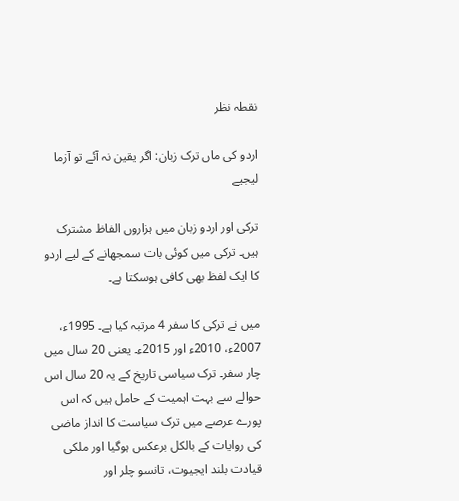نقطہ نظر

اردو کی ماں ترک زبان: اگر یقین نہ آئے تو آزما لیجیے

ترکی اور اردو زبان میں ہزاروں الفاظ مشترک ہیں۔ ترکی میں کوئی بات سمجھانے کے لیے اردو کا ایک لفظ بھی کافی ہوسکتا ہے۔

میں نے ترکی کا سفر 4 مرتبہ کیا ہے۔ 1995ء، 2007ء، 2010ء اور 2015ء۔ یعنی 20 سال میں چار سفر۔ ترک سیاسی تاریخ کے یہ 20 سال اس حوالے سے بہت اہمیت کے حامل ہیں کہ اس پورے عرصے میں ترک سیاست کا انداز ماضی کی روایات کے بالکل برعکس ہوگیا اور ملکی قیادت بلند ایجیوت، تانسو چلر اور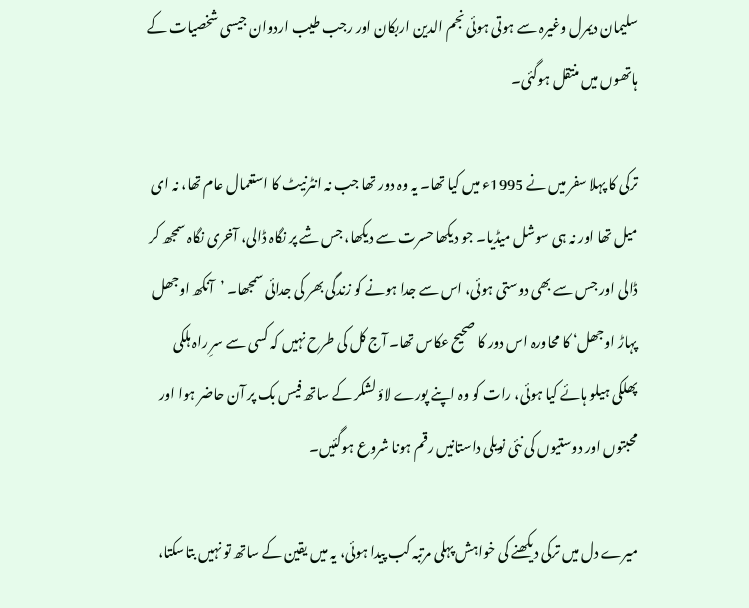سلیمان دیمرل وغیرہ سے ہوتی ہوئی نجم الدین اربکان اور رجب طیب اردوان جیسی شخصیات کے ہاتھوں میں منتقل ہوگئی۔

ترکی کا پہلا سفر میں نے 1995ء میں کیا تھا۔ یہ وہ دور تھا جب نہ انٹرنیٹ کا استعمال عام تھا، نہ ای میل تھا اور نہ ہی سوشل میڈیا۔ جو دیکھا حسرت سے دیکھا، جس شے پر نگاہ ڈالی، آخری نگاہ سمجھ کر ڈالی اور جس سے بھی دوستی ہوئی، اس سے جدا ہونے کو زندگی بھر کی جدائی سمجھا۔ ’آنکھ اوجھل پہاڑ اوجھل‘ کا محاورہ اس دور کا صحیح عکاس تھا۔ آج کل کی طرح نہیں کہ کسی سے سرِ راہ ہلکی پھلکی ہیلو ہائے کیا ہوئی، رات کو وہ اپنے پورے لاؤ لشکر کے ساتھ فیس بک پر آن حاضر ہوا اور محبتوں اور دوستیوں کی نئی نویلی داستانیں رقم ہونا شروع ہوگئیں۔

میرے دل میں ترکی دیکھنے کی خواہش پہلی مرتبہ کب پیدا ہوئی، یہ میں یقین کے ساتھ تو نہیں بتاسکتا،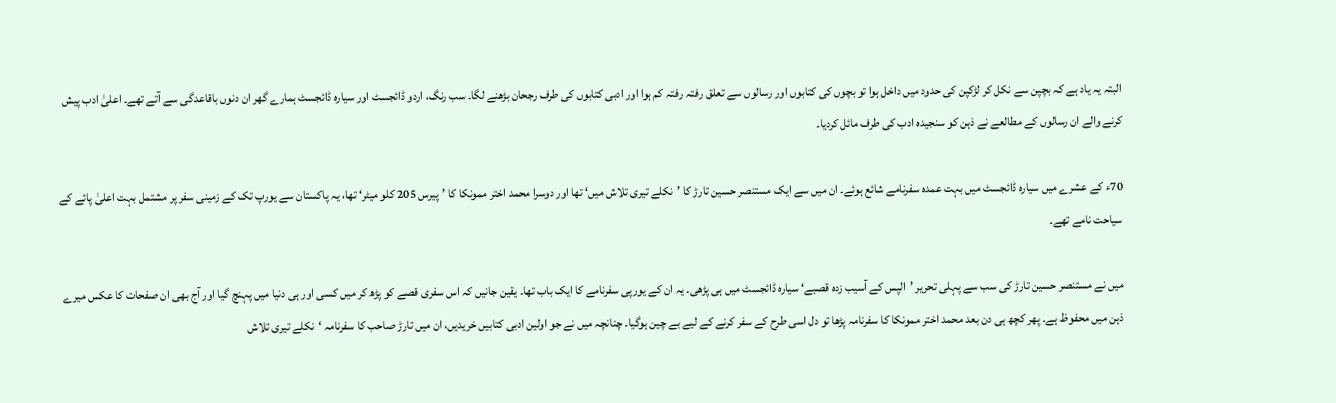البتہ یہ یاد ہے کہ بچپن سے نکل کر لڑکپن کی حدود میں داخل ہوا تو بچوں کی کتابوں اور رسالوں سے تعلق رفتہ رفتہ کم ہوا اور ادبی کتابوں کی طرف رجحان بڑھنے لگا۔ سب رنگ، اردو ڈائجسٹ اور سیارہ ڈائجسٹ ہمارے گھر ان دنوں باقاعدگی سے آتے تھے۔ اعلیٰ ادب پیش کرنے والے ان رسالوں کے مطالعے نے ذہن کو سنجیدہ ادب کی طرف مائل کردیا۔

70ء کے عشرے میں سیارہ ڈائجسٹ میں بہت عمدہ سفرنامے شائع ہوئے۔ ان میں سے ایک مستنصر حسین تارڑ کا ’نکلے تیری تلاش میں‘ تھا اور دوسرا محمد اختر ممونکا کا ’پیرس 205 کلو میٹر‘ تھا، یہ پاکستان سے یورپ تک کے زمینی سفر پر مشتمل بہت اعلیٰ پائے کے سیاحت نامے تھے۔

میں نے مستنصر حسین تارڑ کی سب سے پہلی تحریر ’الپس کے آسیب زدہ قصبے‘ سیارہ ڈائجسٹ میں ہی پڑھی۔ یہ ان کے یورپی سفرنامے کا ایک باب تھا۔ یقین جانیں کہ اس سفری قصے کو پڑھ کر میں کسی اور ہی دنیا میں پہنچ گیا اور آج بھی ان صفحات کا عکس میرے ذہن میں محفوظ ہے۔ پھر کچھ ہی دن بعد محمد اختر ممونکا کا سفرنامہ پڑھا تو دل اسی طرح کے سفر کرنے کے لیے بے چین ہوگیا۔ چنانچہ میں نے جو اولین ادبی کتابیں خریدیں، ان میں تارڑ صاحب کا سفرنامہ ‘نکلے تیری تلاش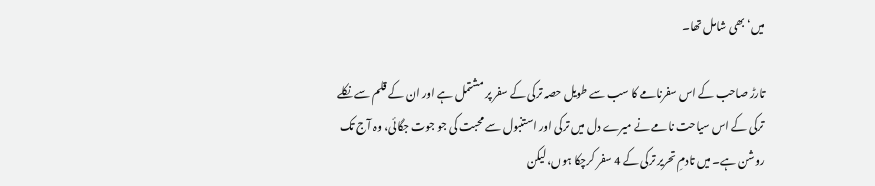میں‘ بھی شامل تھا۔

تارڑ صاحب کے اس سفرنامے کا سب سے طویل حصہ ترکی کے سفر پر مشتمل ہے اور ان کے قلم سے نکلے ترکی کے اس سیاحت نامے نے میرے دل میں ترکی اور استنبول سے محبت کی جو جوت جگائی، وہ آج تک روشن ہے۔ میں تادمِ تحریر ترکی کے 4 سفر کرچکا ہوں، لیکن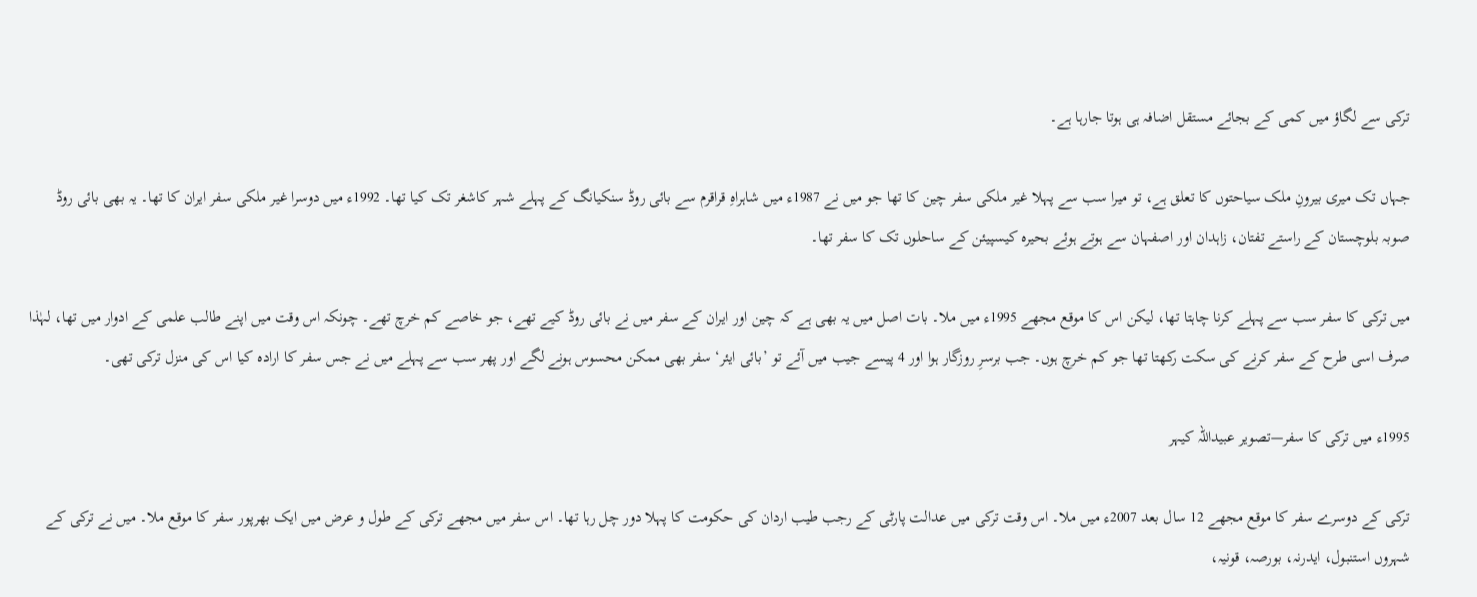ترکی سے لگاؤ میں کمی کے بجائے مستقل اضافہ ہی ہوتا جارہا ہے۔

جہاں تک میری بیرونِ ملک سیاحتوں کا تعلق ہے، تو میرا سب سے پہلا غیر ملکی سفر چین کا تھا جو میں نے 1987ء میں شاہراہِ قراقرم سے بائی روڈ سنکیانگ کے پہلے شہر کاشغر تک کیا تھا۔ 1992ء میں دوسرا غیر ملکی سفر ایران کا تھا۔ یہ بھی بائی روڈ صوبہ بلوچستان کے راستے تفتان، زاہدان اور اصفہان سے ہوتے ہوئے بحیرہ کیسپیئن کے ساحلوں تک کا سفر تھا۔

میں ترکی کا سفر سب سے پہلے کرنا چاہتا تھا، لیکن اس کا موقع مجھے 1995ء میں ملا۔ بات اصل میں یہ بھی ہے کہ چین اور ایران کے سفر میں نے بائی روڈ کیے تھے، جو خاصے کم خرچ تھے۔ چونکہ اس وقت میں اپنے طالب علمی کے ادوار میں تھا، لہٰذا صرف اسی طرح کے سفر کرنے کی سکت رکھتا تھا جو کم خرچ ہوں۔ جب برسرِ روزگار ہوا اور 4 پیسے جیب میں آئے تو ’بائی ایئر‘ سفر بھی ممکن محسوس ہونے لگے اور پھر سب سے پہلے میں نے جس سفر کا ارادہ کیا اس کی منزل ترکی تھی۔

1995ء میں ترکی کا سفر—تصویر عبیداللہ کیہر

ترکی کے دوسرے سفر کا موقع مجھے 12 سال بعد 2007ء میں ملا۔ اس وقت ترکی میں عدالت پارٹی کے رجب طیب اردان کی حکومت کا پہلا دور چل رہا تھا۔ اس سفر میں مجھے ترکی کے طول و عرض میں ایک بھرپور سفر کا موقع ملا۔ میں نے ترکی کے شہروں استنبول، ایدرنہ، بورصہ، قونیہ،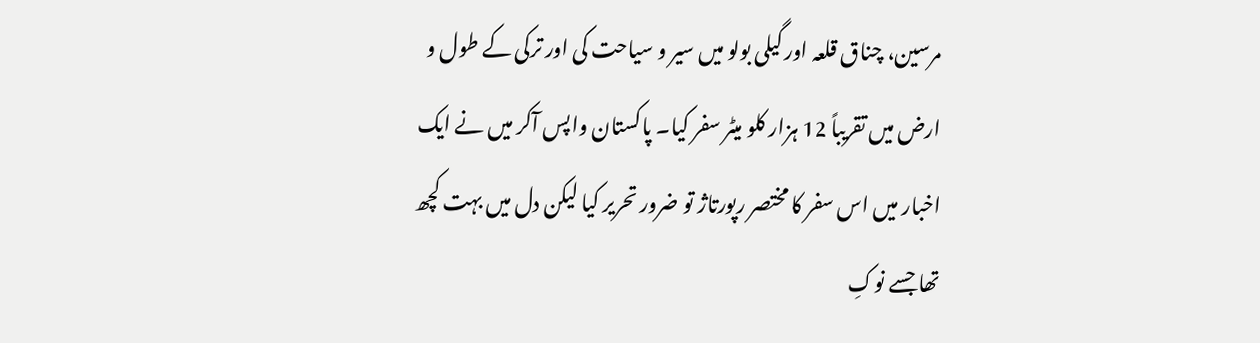مرسین، چناق قلعہ اور گیلی بولو میں سیر و سیاحت کی اور ترکی کے طول و ارض میں تقریباً 12 ہزار کلو میٹر سفر کیا۔ پاکستان واپس آکر میں نے ایک اخبار میں اس سفر کا مختصر رپورتاژ تو ضرور تحریر کیا لیکن دل میں بہت کچھ تھا جسے نوکِ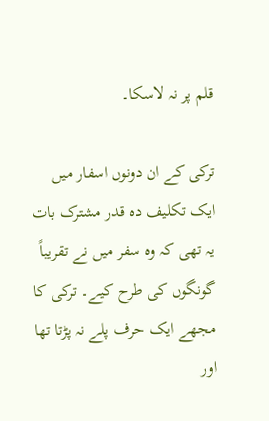قلم پر نہ لاسکا۔

ترکی کے ان دونوں اسفار میں ایک تکلیف دہ قدر مشترک بات یہ تھی کہ وہ سفر میں نے تقریباً گونگوں کی طرح کیے۔ ترکی کا مجھے ایک حرف پلے نہ پڑتا تھا اور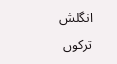انگلش ترکوں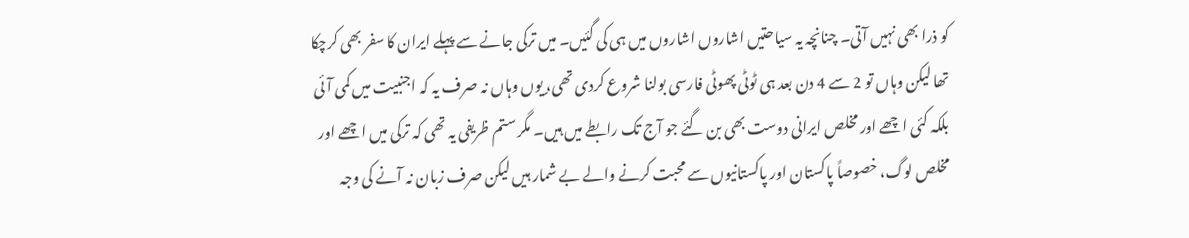کو ذرا بھی نہیں آتی۔ چنانچہ یہ سیاحتیں اشاروں اشاروں میں ہی کی گئیں۔ میں ترکی جانے سے پہلے ایران کا سفر بھی کرچکا تھا لیکن وہاں تو 2 سے 4 دن بعد ہی ٹوٹی پھوٹی فارسی بولنا شروع کردی تھی،ٍ یوں وہاں نہ صرف یہ کہ اجنبیت میں کمی آئی بلکہ کئی اچھے اور مخلص ایرانی دوست بھی بن گئے جو آج تک رابطے میں ہیں۔ مگر ستم ظریفی یہ تھی کہ ترکی میں اچھے اور مخلص لوگ، خصوصاً پاکستان اور پاکستانیوں سے محبت کرنے والے بے شمار ہیں لیکن صرف زبان نہ آنے کی وجہ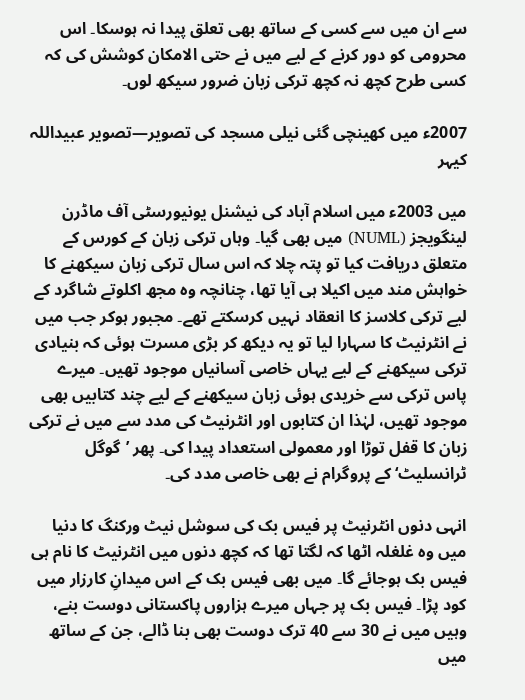سے ان میں سے کسی کے ساتھ بھی تعلق پیدا نہ ہوسکا۔ اس محرومی کو دور کرنے کے لیے میں نے حتی الامکان کوشش کی کہ کسی طرح کچھ نہ کچھ ترکی زبان ضرور سیکھ لوں۔

2007ء میں کھینچی گئی نیلی مسجد کی تصویر—تصویر عبیداللہ کیہر

میں 2003ء میں اسلام آباد کی نیشنل یونیورسٹی آف ماڈرن لینگویجز (NUML) میں بھی گیا۔ وہاں ترکی زبان کے کورس کے متعلق دریافت کیا تو پتہ چلا کہ اس سال ترکی زبان سیکھنے کا خواہش مند میں اکیلا ہی آیا تھا، چنانچہ وہ مجھ اکلوتے شاگرد کے لیے ترکی کلاسز کا انعقاد نہیں کرسکتے تھے۔ مجبور ہوکر جب میں نے انٹرنیٹ کا سہارا لیا تو یہ دیکھ کر بڑی مسرت ہوئی کہ بنیادی ترکی سیکھنے کے لیے یہاں خاصی آسانیاں موجود تھیں۔ میرے پاس ترکی سے خریدی ہوئی زبان سیکھنے کے لیے چند کتابیں بھی موجود تھیں، لہٰذا ان کتابوں اور انٹرنیٹ کی مدد سے میں نے ترکی زبان کا قفل توڑا اور معمولی استعداد پیدا کی۔ پھر ’گوگل ٹرانسلیٹ‘ کے پروگرام نے بھی خاصی مدد کی۔

انہی دنوں انٹرنیٹ پر فیس بک کی سوشل نیٹ ورکنگ کا دنیا میں وہ غلغلہ اٹھا کہ لگتا تھا کہ کچھ دنوں میں انٹرنیٹ کا نام ہی فیس بک ہوجائے گا۔ میں بھی فیس بک کے اس میدانِ کارزار میں کود پڑا۔ فیس بک پر جہاں میرے ہزاروں پاکستانی دوست بنے، وہیں میں نے 30 سے 40 ترک دوست بھی بنا ڈالے، جن کے ساتھ میں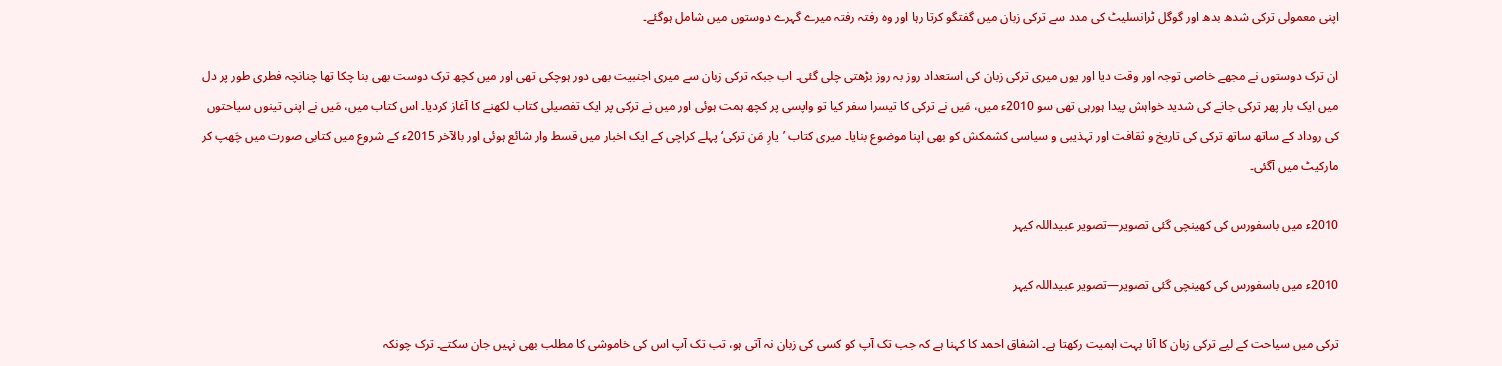اپنی معمولی ترکی شدھ بدھ اور گوگل ٹرانسلیٹ کی مدد سے ترکی زبان میں گفتگو کرتا رہا اور وہ رفتہ رفتہ میرے گہرے دوستوں میں شامل ہوگئے۔

ان ترک دوستوں نے مجھے خاصی توجہ اور وقت دیا اور یوں میری ترکی زبان کی استعداد روز بہ روز بڑھتی چلی گئی۔ اب جبکہ ترکی زبان سے میری اجنبیت بھی دور ہوچکی تھی اور میں کچھ ترک دوست بھی بنا چکا تھا چنانچہ فطری طور پر دل میں ایک بار پھر ترکی جانے کی شدید خواہش پیدا ہورہی تھی سو 2010ء میں، مَیں نے ترکی کا تیسرا سفر کیا تو واپسی پر کچھ ہمت ہوئی اور میں نے ترکی پر ایک تفصیلی کتاب لکھنے کا آغاز کردیا۔ اس کتاب میں، مَیں نے اپنی تینوں سیاحتوں کی روداد کے ساتھ ساتھ ترکی کی تاریخ و ثقافت اور تہذیبی و سیاسی کشمکش کو بھی اپنا موضوع بنایا۔ میری کتاب ’یارِ مَن ترکی‘ پہلے کراچی کے ایک اخبار میں قسط وار شائع ہوئی اور بالآخر 2015ء کے شروع میں کتابی صورت میں چَھپ کر مارکیٹ میں آگئی۔

2010ء میں باسفورس کی کھینچی گئی تصویر—تصویر عبیداللہ کیہر

2010ء میں باسفورس کی کھینچی گئی تصویر—تصویر عبیداللہ کیہر

ترکی میں سیاحت کے لیے ترکی زبان کا آنا بہت اہمیت رکھتا ہے۔ اشفاق احمد کا کہنا ہے کہ جب تک آپ کو کسی کی زبان نہ آتی ہو، تب تک آپ اس کی خاموشی کا مطلب بھی نہیں جان سکتے۔ ترک چونکہ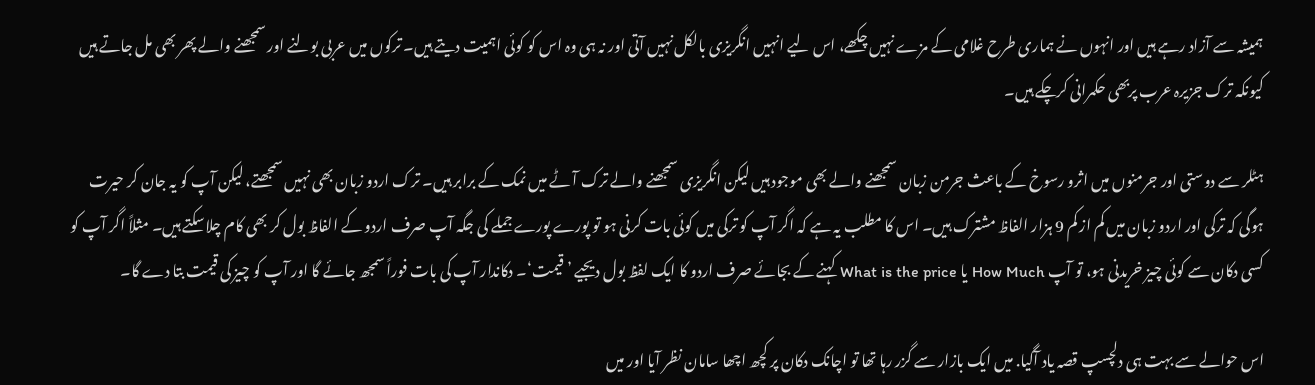ہمیشہ سے آزاد رہے ہیں اور انہوں نے ہماری طرح غلامی کے مزے نہیں چکھے، اس لیے انہیں انگریزی بالکل نہیں آتی اور نہ ہی وہ اس کو کوئی اہمیت دیتے ہیں۔ ترکوں میں عربی بولنے اور سمجھنے والے پھر بھی مل جاتے ہیں کیونکہ ترک جزیرہ عرب پربھی حکمرانی کرچکے ہیں۔

ہٹلر سے دوستی اور جرمنوں میں اثرو رسوخ کے باعث جرمن زبان سمجھنے والے بھی موجود ہیں لیکن انگریزی سمجھنے والے ترک آٹے میں نمک کے برابر ہیں۔ ترک اردو زبان بھی نہیں سمجھتے، لیکن آپ کو یہ جان کر حیرت ہوگی کہ ترکی اور اردو زبان میں کم از کم 9 ہزار الفاظ مشترک ہیں۔ اس کا مطلب یہ ہے کہ اگر آپ کو ترکی میں کوئی بات کرنی ہو تو پورے پورے جملے کی جگہ آپ صرف اردو کے الفاظ بول کر بھی کام چلاسکتے ہیں۔ مثلاً اگر آپ کو کسی دکان سے کوئی چیز خریدنی ہو، تو آپ How Much یا What is the price کہنے کے بجائے صرف اردو کا ایک لفظ بول دیجیے ’قیمت‘۔ دکاندار آپ کی بات فوراً سمجھ جائے گا اور آپ کو چیز کی قیمت بتا دے گا۔

اس حوالے سے بہت ہی دلچسپ قصہ یاد آگیا. میں ایک بازار سے گزر رہا تھا تو اچانک دکان پر کچھ اچھا سامان نظر آیا اور میں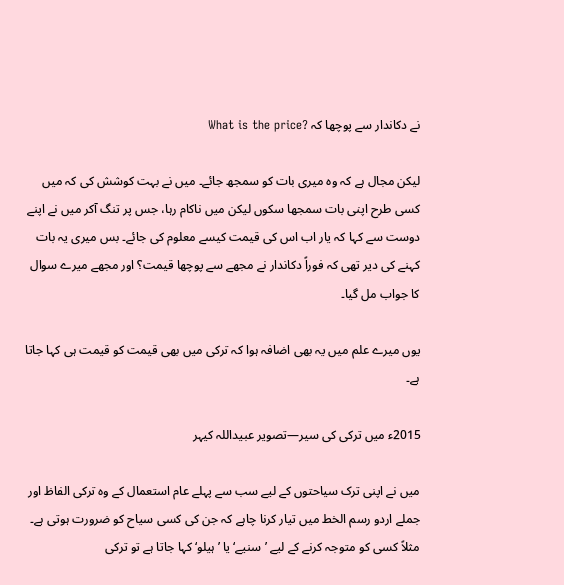نے دکاندار سے پوچھا کہ ?What is the price

لیکن مجال ہے کہ وہ میری بات کو سمجھ جائے۔ میں نے بہت کوشش کی کہ میں کسی طرح اپنی بات سمجھا سکوں لیکن میں ناکام رہا، جس پر تنگ آکر میں نے اپنے دوست سے کہا کہ یار اب اس کی قیمت کیسے معلوم کی جائے۔ بس میری یہ بات کہنے کی دیر تھی کہ فوراً دکاندار نے مجھے سے پوچھا قیمت؟ اور مجھے میرے سوال کا جواب مل گیا۔

یوں میرے علم میں یہ بھی اضافہ ہوا کہ ترکی میں بھی قیمت کو قیمت ہی کہا جاتا ہے۔

2015ء میں ترکی کی سیر—تصویر عبیداللہ کیہر

میں نے اپنی ترک سیاحتوں کے لیے سب سے پہلے عام استعمال کے وہ ترکی الفاظ اور جملے اردو رسم الخط میں تیار کرنا چاہے کہ جن کی کسی سیاح کو ضرورت ہوتی ہے۔ مثلاً کسی کو متوجہ کرنے کے لیے ’سنیے‘ یا ’ہیلو‘ کہا جاتا ہے تو ترکی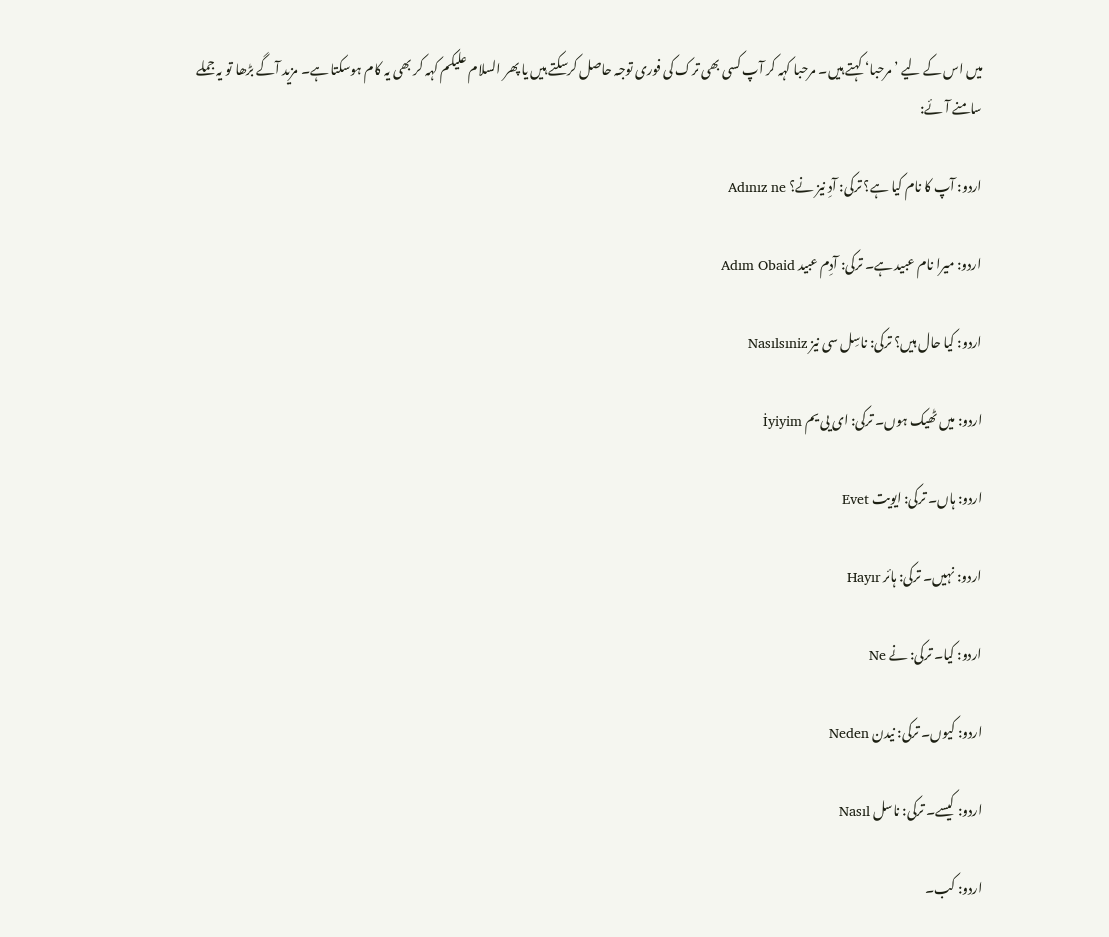میں اس کے لیے ’مرحبا‘ کہتے ہیں۔ مرحبا کہہ کر آپ کسی بھی ترک کی فوری توجہ حاصل کرسکتے ہیں یا پھر السلام علیکم کہہ کر بھی یہ کام ہوسکتا ہے۔ مزید آگے بڑھا تو یہ جملے سامنے آئے:

اردو: آپ کا نام کیا ہے؟ ترکی: آدِ نیز نے؟ Adınız ne

اردو: میرا نام عبید ہے۔ ترکی: آدِم عبید Adım Obaid

اردو: کیا حال ہیں؟ ترکی: ناسِل سی نیز Nasılsıniz

اردو: میں ٹھیک ہوں۔ ترکی: ای یی یم İyiyim

اردو: ہاں۔ ترکی: ایویت Evet

اردو: نہیں۔ ترکی: ہائر Hayır

اردو: کیا۔ ترکی: نے Ne

اردو: کیوں۔ ترکی: نیدن Neden

اردو: کیسے۔ ترکی: ناسل Nasıl

اردو: کب۔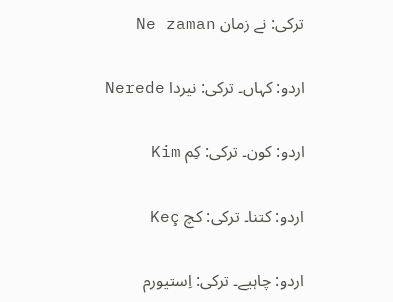ترکی: نے زمان Ne zaman

اردو: کہاں۔ ترکی: نیردا Nerede

اردو: کون۔ ترکی: کِم Kim

اردو: کتنا۔ ترکی: کچ Keç

اردو: چاہیے۔ ترکی: اِستیورم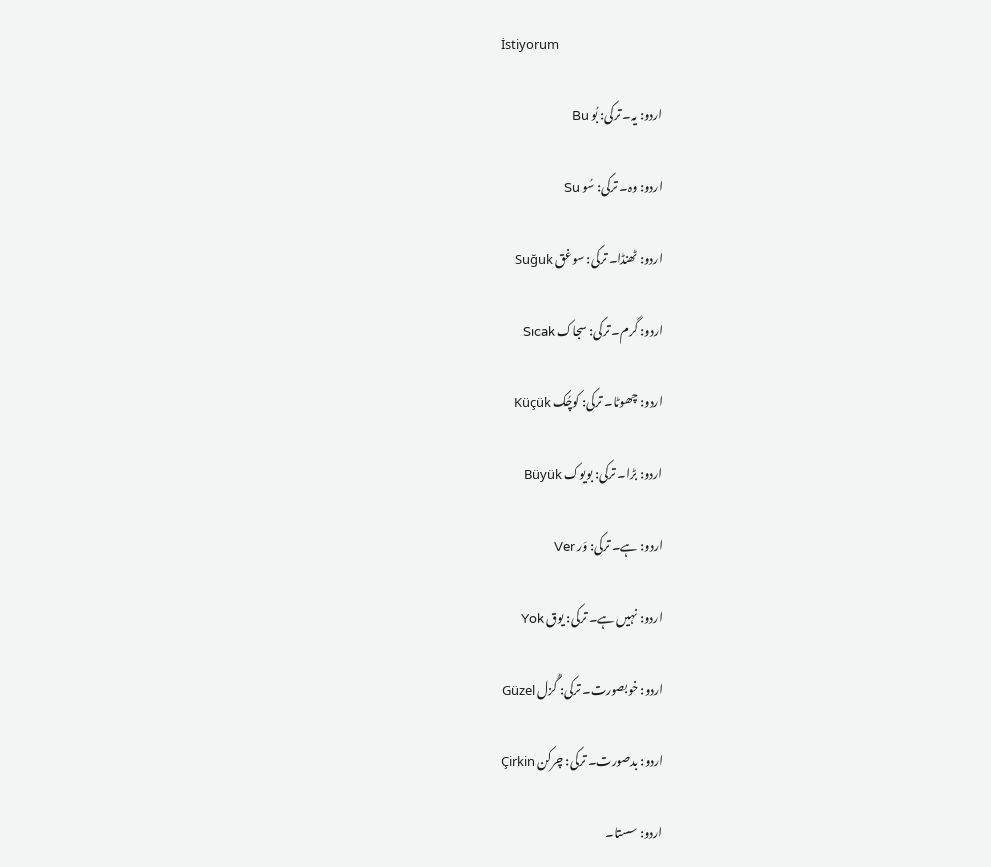İstiyorum

اردو: یہ۔ ترکی: بُو Bu

اردو: وہ۔ ترکی: سُو Su

اردو: ٹھنڈا۔ ترکی: سوغق Suğuk

اردو: گرم۔ ترکی: سجاک Sıcak

اردو: چھوٹا۔ ترکی: کوچُک Küçük

اردو: بڑا۔ ترکی: بویوک Büyük

اردو: ہے۔ ترکی: وَر Ver

اردو: نہیں ہے۔ ترکی: یوق Yok

اردو: خوبصورت۔ ترکی: گُزل Güzel

اردو: بدصورت۔ ترکی: چرکن Çirkin

اردو: سستا۔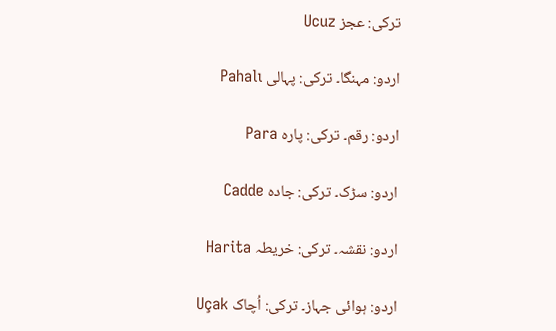ترکی: عجز Ucuz

اردو: مہنگا۔ ترکی: پہالی Pahalı

اردو: رقم۔ ترکی: پارہ Para

اردو: سڑک۔ ترکی: جادہ Cadde

اردو: نقشہ۔ ترکی: خریطہ Harita

اردو: ہوائی جہاز۔ ترکی: اُچاک Uçak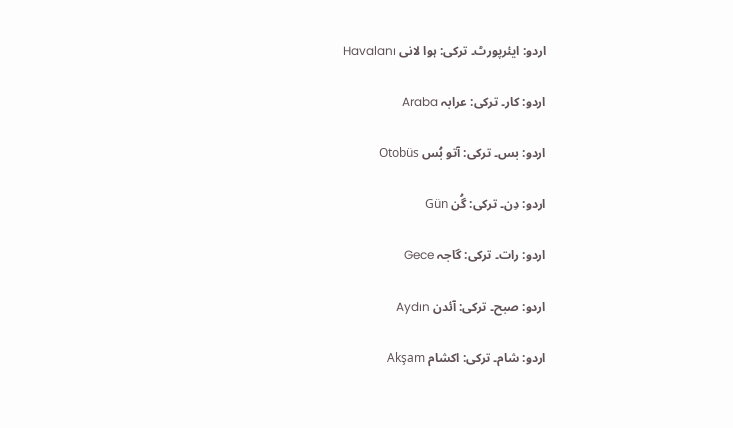اردو: ایئرپورٹ۔ ترکی: ہوا لانی Havalanı

اردو: کار۔ ترکی: عرابہ Araba

اردو: بس۔ ترکی: آتو بُس Otobüs

اردو: دِن۔ ترکی: گُن Gün

اردو: رات۔ ترکی: گاجہ Gece

اردو: صبح۔ ترکی: آئدن Aydın

اردو: شام۔ ترکی: اکشام Akşam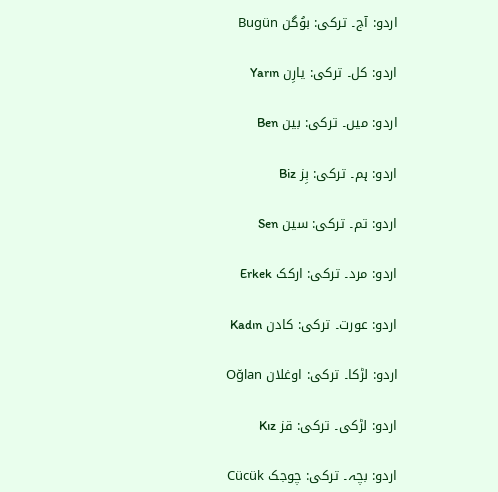اردو: آج۔ ترکی: بوُگن Bugün

اردو: کل۔ ترکی: یارِن Yarın

اردو: میں۔ ترکی: بین Ben

اردو: ہم۔ ترکی: بِز Biz

اردو: تم۔ ترکی: سین Sen

اردو: مرد۔ ترکی: ارکک Erkek

اردو: عورت۔ ترکی: کادن Kadın

اردو: لڑکا۔ ترکی: اوغلان Oğlan

اردو: لڑکی۔ ترکی: قز Kız

اردو: بچہ۔ ترکی: چوجک Cücük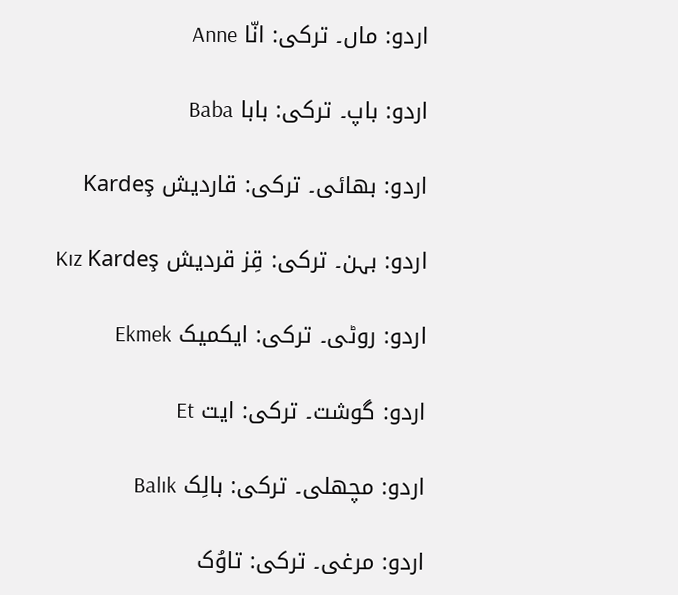اردو: ماں۔ ترکی: انّا Anne

اردو: باپ۔ ترکی: بابا Baba

اردو: بھائی۔ ترکی: قاردیش Kardeş

اردو: بہن۔ ترکی: قِز قردیش Kız Kardeş

اردو: روٹی۔ ترکی: ایکمیک Ekmek

اردو: گوشت۔ ترکی: ایت Et

اردو: مچھلی۔ ترکی: بالِک Balık

اردو: مرغی۔ ترکی: تاوُک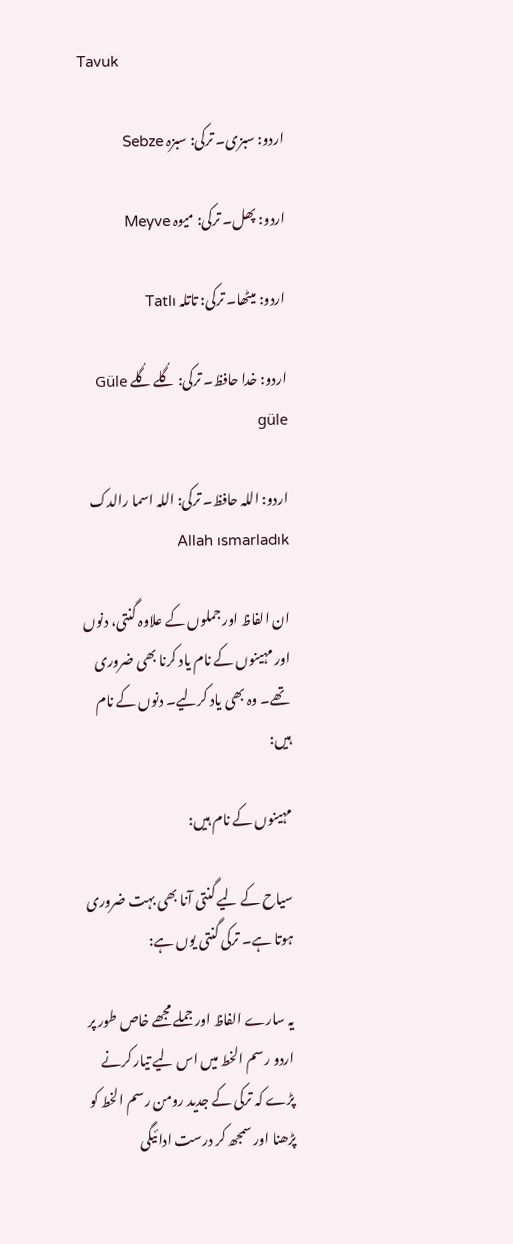Tavuk

اردو: سبزی۔ ترکی: سبزہ Sebze

اردو: پھل۔ ترکی: میوہ Meyve

اردو: میٹھا۔ ترکی: تاتلہ Tatlı

اردو: خدا حافظ۔ ترکی: گُلے گُلے Güle güle

اردو: اللہ حافظ۔ ترکی: اللہ اسما رالدک Allah ısmarladık

ان الفاظ اور جملوں کے علاوہ گنتی، دنوں اور مہینوں کے نام یاد کرنا بھی ضروری تھے۔ وہ بھی یاد کرلیے۔ دنوں کے نام ہیں:

مہینوں کے نام ہیں:

سیاح کے لیے گنتی آنا بھی بہت ضروری ہوتا ہے۔ ترکی گنتی یوں ہے:

یہ سارے الفاظ اور جملے مجھے خاص طور پر اردو رسم الخط میں اس لیے تیار کرنے پڑے کہ ترکی کے جدید رومن رسم الخط کو پڑھنا اور سمجھ کر درست ادائیگی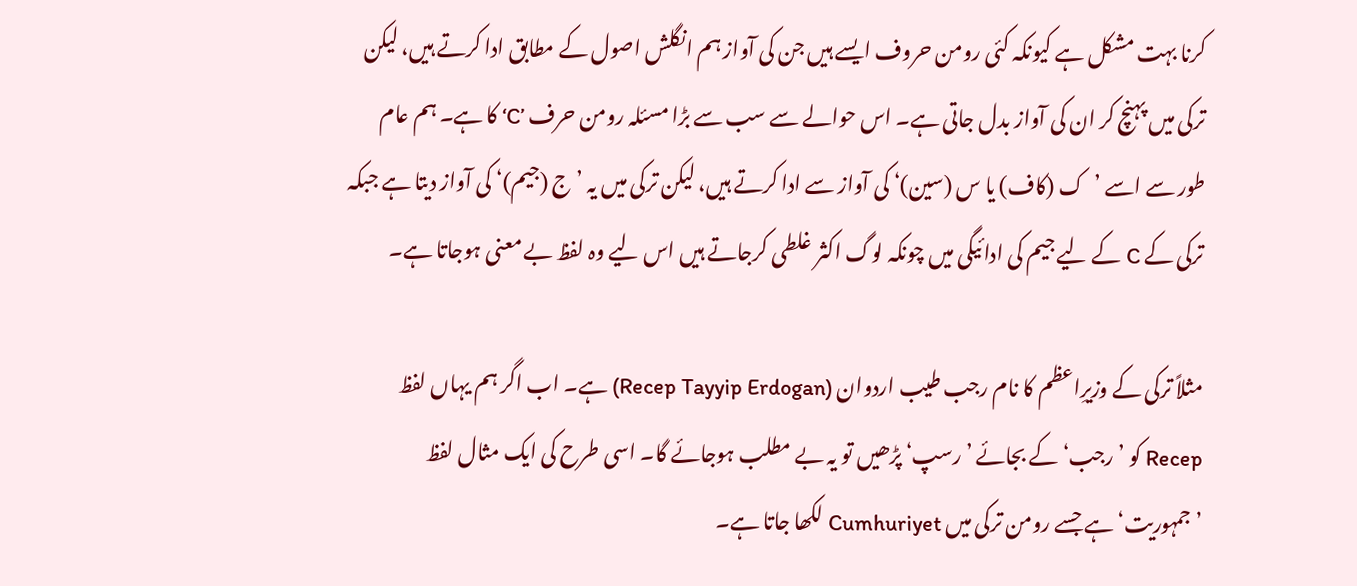کرنا بہت مشکل ہے کیونکہ کئی رومن حروف ایسے ہیں جن کی آواز ہم انگلش اصول کے مطابق ادا کرتے ہیں، لیکن ترکی میں پہنچ کر ان کی آواز بدل جاتی ہے۔ اس حوالے سے سب سے بڑا مسئلہ رومن حرف ’C‘ کا ہے۔ ہم عام طور سے اسے ’ک (کاف) یا س (سین)‘ کی آواز سے ادا کرتے ہیں، لیکن ترکی میں یہ ’ج (جیم)‘ کی آواز دیتا ہے جبکہ ترکی کے C کے لیے جیم کی ادائیگی میں چونکہ لوگ اکثر غلطی کرجاتے ہیں اس لیے وہ لفظ بے معنی ہوجاتا ہے۔

مثلاً ترکی کے وزیرِاعظم کا نام رجب طیب اردوان (Recep Tayyip Erdogan) ہے۔ اب اگر ہم یہاں لفظ Recep کو ’رجب‘ کے بجائے ’رسپ‘ پڑھیں تو یہ بے مطلب ہوجائے گا۔ اسی طرح کی ایک مثال لفظ ’جمہوریت‘ ہے جسے رومن ترکی میں Cumhuriyet لکھا جاتا ہے۔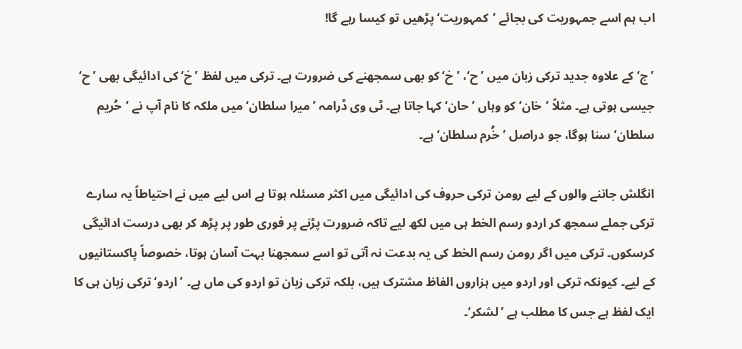اب ہم اسے جمہوریت کی بجائے ’کمہوریت‘ پڑھیں تو کیسا رہے گا!

’ج‘ کے علاوہ جدید ترکی زبان میں ’ح‘، ’خ‘ کو بھی سمجھنے کی ضرورت ہے۔ ترکی میں لفظ ’خ‘ کی ادائیگی بھی ’ح‘ جیسی ہوتی ہے۔ مثلاً ’خان‘ کو وہاں ’حان‘ کہا جاتا ہے۔ ٹی وی ڈرامہ ’میرا سلطان‘ میں ملکہ کا نام آپ نے ’حُریم سلطان‘ سنا ہوگا، جو دراصل ’خُرم سلطان‘ ہے۔

انگلش جاننے والوں کے لیے رومن ترکی حروف کی ادائیگی میں اکثر مسئلہ ہوتا ہے اس لیے میں نے احتیاطاً یہ سارے ترکی جملے سمجھ کر اردو رسم الخط ہی میں لکھ لیے تاکہ ضرورت پڑنے پر فوری طور پر پڑھ کر بھی درست ادائیگی کرسکوں۔ ترکی میں اگر رومن رسم الخط کی یہ بدعت نہ آتی تو اسے سمجھنا بہت آسان ہوتا، خصوصاً پاکستانیوں کے لیے۔ کیونکہ ترکی اور اردو میں ہزاروں الفاظ مشترک ہیں، بلکہ ترکی زبان تو اردو کی ماں ہے۔ ’اردو‘ ترکی زبان ہی کا ایک لفظ ہے جس کا مطلب ہے ’لشکر‘۔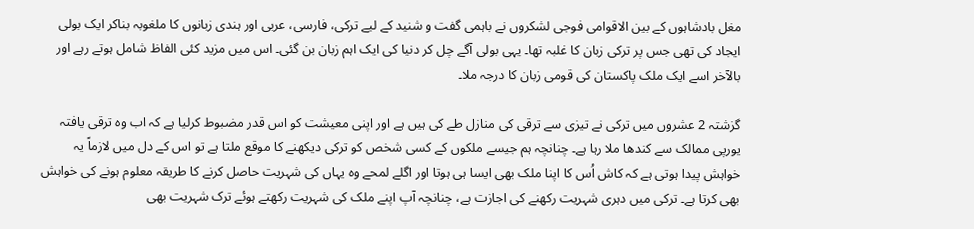مغل بادشاہوں کے بین الاقوامی فوجی لشکروں نے باہمی گفت و شنید کے لیے ترکی، فارسی، عربی اور ہندی زبانوں کا ملغوبہ بناکر ایک بولی ایجاد کی تھی جس پر ترکی زبان کا غلبہ تھا۔ یہی بولی آگے چل کر دنیا کی ایک اہم زبان بن گئی۔ اس میں مزید کئی الفاظ شامل ہوتے رہے اور بالآخر اسے ایک ملک پاکستان کی قومی زبان کا درجہ ملا۔

گزشتہ 2 عشروں میں ترکی نے تیزی سے ترقی کی منازل طے کی ہیں ہے اور اپنی معیشت کو اس قدر مضبوط کرلیا ہے کہ اب وہ ترقی یافتہ یورپی ممالک سے کندھا ملا رہا ہے۔ چنانچہ ہم جیسے ملکوں کے کسی شخص کو ترکی دیکھنے کا موقع ملتا ہے تو اس کے دل میں لازماً یہ خواہش پیدا ہوتی ہے کہ کاش اُس کا اپنا ملک بھی ایسا ہی ہوتا اور اگلے لمحے وہ یہاں کی شہریت حاصل کرنے کا طریقہ معلوم ہونے کی خواہش بھی کرتا ہے۔ ترکی میں دہری شہریت رکھنے کی اجازت ہے، چنانچہ آپ اپنے ملک کی شہریت رکھتے ہوئے ترک شہریت بھی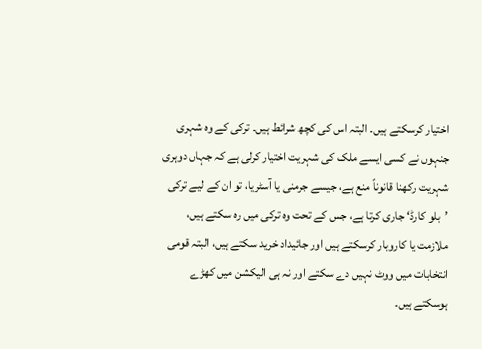اختیار کرسکتے ہیں۔ البتہ اس کی کچھ شرائط ہیں۔ ترکی کے وہ شہری جنہوں نے کسی ایسے ملک کی شہریت اختیار کرلی ہے کہ جہاں دوہری شہریت رکھنا قانوناً منع ہے، جیسے جرمنی یا آسٹریا، تو ان کے لیے ترکی ’بلو کارڈ‘ جاری کرتا ہے، جس کے تحت وہ ترکی میں رہ سکتے ہیں، ملازمت یا کاروبار کرسکتے ہیں اور جائیداد خرید سکتے ہیں، البتہ قومی انتخابات میں ووٹ نہیں دے سکتے اور نہ ہی الیکشن میں کھڑے ہوسکتے ہیں۔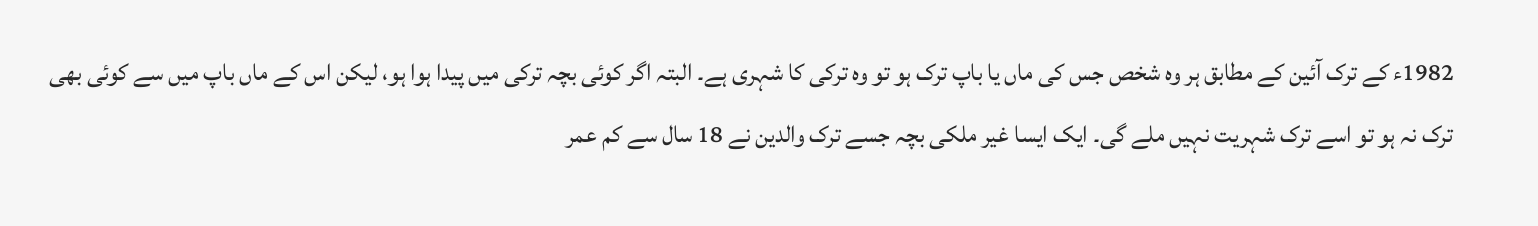1982ء کے ترک آئین کے مطابق ہر وہ شخص جس کی ماں یا باپ ترک ہو تو وہ ترکی کا شہری ہے۔ البتہ اگر کوئی بچہ ترکی میں پیدا ہوا ہو، لیکن اس کے ماں باپ میں سے کوئی بھی ترک نہ ہو تو اسے ترک شہریت نہیں ملے گی۔ ایک ایسا غیر ملکی بچہ جسے ترک والدین نے 18 سال سے کم عمر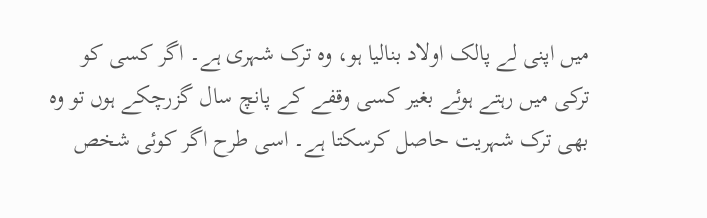میں اپنی لے پالک اولاد بنالیا ہو، وہ ترک شہری ہے۔ اگر کسی کو ترکی میں رہتے ہوئے بغیر کسی وقفے کے پانچ سال گزرچکے ہوں تو وہ بھی ترک شہریت حاصل کرسکتا ہے۔ اسی طرح اگر کوئی شخص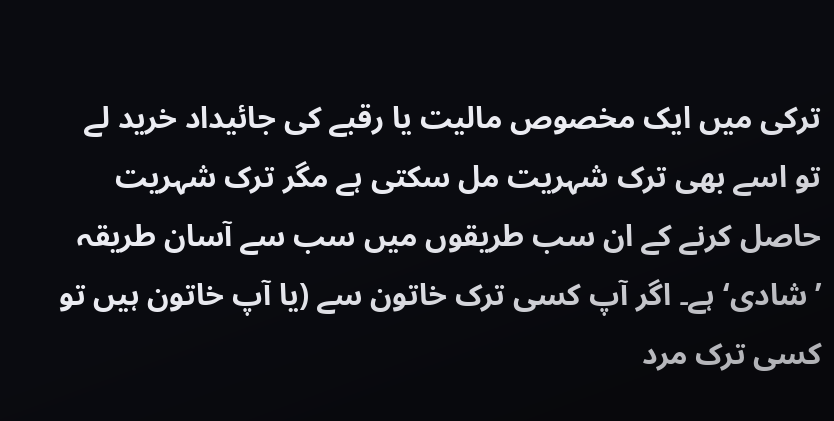ترکی میں ایک مخصوص مالیت یا رقبے کی جائیداد خرید لے تو اسے بھی ترک شہریت مل سکتی ہے مگر ترک شہریت حاصل کرنے کے ان سب طریقوں میں سب سے آسان طریقہ ’شادی‘ ہے۔ اگر آپ کسی ترک خاتون سے (یا آپ خاتون ہیں تو کسی ترک مرد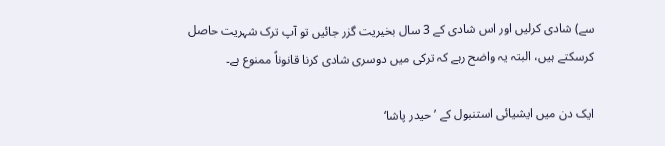سے) شادی کرلیں اور اس شادی کے 3 سال بخیریت گزر جائیں تو آپ ترک شہریت حاصل کرسکتے ہیں، البتہ یہ واضح رہے کہ ترکی میں دوسری شادی کرنا قانوناً ممنوع ہے۔

ایک دن میں ایشیائی استنبول کے ’حیدر پاشا‘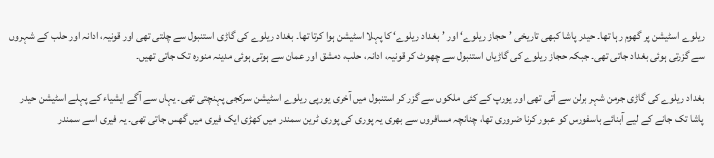ریلوے اسٹیشن پر گھوم رہا تھا۔ حیدر پاشا کبھی تاریخی ’حجاز ریلوے‘ اور ’بغداد ریلوے‘ کا پہلا اسٹیشن ہوا کرتا تھا۔ بغداد ریلوے کی گاڑی استنبول سے چلتی تھی اور قونیہ، ادانہ اور حلب کے شہروں سے گزرتی ہوئی بغداد جاتی تھی۔ جبکہ حجاز ریلوے کی گاڑیاں استنبول سے چھوٹ کر قونیہ، ادانہ، حلب، دمشق اور عمان سے ہوتی ہوئی مدینہ منورہ تک جاتی تھیں۔

بغداد ریلوے کی گاڑی جرمن شہر برلن سے آتی تھی اور یورپ کے کئی ملکوں سے گزر کر استنبول میں آخری یورپی ریلوے اسٹیشن سرکجی پہنچتی تھی۔ یہاں سے آگے ایشیاء کے پہلے اسٹیشن حیدر پاشا تک جانے کے لیے آبنائے باسفورس کو عبور کرنا ضروری تھا، چنانچہ مسافروں سے بھری یہ پوری کی پوری ٹرین سمندر میں کھڑی ایک فیری میں گھس جاتی تھی۔ یہ فیری اسے سمندر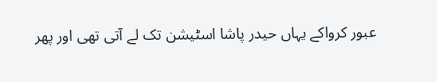عبور کرواکے یہاں حیدر پاشا اسٹیشن تک لے آتی تھی اور پھر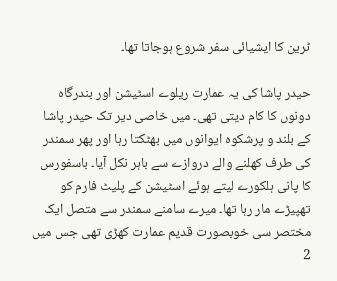ٹرین کا ایشیائی سفر شروع ہوجاتا تھا۔

حیدر پاشا کی یہ عمارت ریلوے اسٹیشن اور بندرگاہ دونوں کا کام دیتی تھی۔ میں خاصی دیر تک حیدر پاشا کے بلند و پرشکوہ ایوانوں میں بھٹکتا رہا اور پھر سمندر کی طرف کھلنے والے دروازے سے باہر نکل آیا۔ باسفورس کا پانی ہلکورے لیتے ہوئے اسٹیشن کے پلیٹ فارم کو تھپیڑے مار رہا تھا۔ میرے سامنے سمندر سے متصل ایک مختصر سی خوبصورت قدیم عمارت کھڑی تھی جس میں 2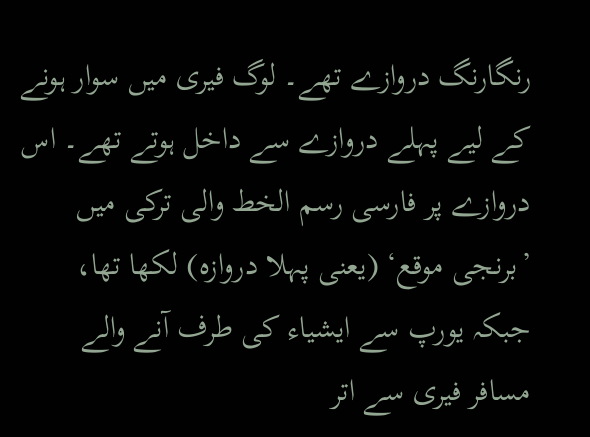رنگارنگ دروازے تھے۔ لوگ فیری میں سوار ہونے کے لیے پہلے دروازے سے داخل ہوتے تھے۔ اس دروازے پر فارسی رسم الخط والی ترکی میں ’برنجی موقع‘ (یعنی پہلا دروازہ) لکھا تھا، جبکہ یورپ سے ایشیاء کی طرف آنے والے مسافر فیری سے اتر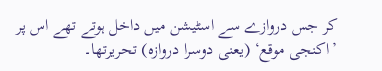کر جس دروازے سے اسٹیشن میں داخل ہوتے تھے اس پر ’اکنجی موقع‘ (یعنی دوسرا دروازہ) تحریرتھا۔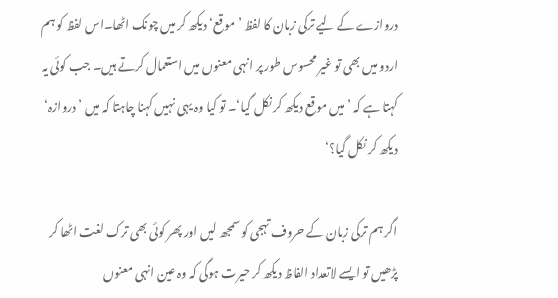دروازے کے لیے ترکی زبان کا لفظ ’موقع‘ دیکھ کر میں چونک اٹھا۔اس لفظ کو ہم اردو میں بھی تو غیر محسوس طور پر انہی معنوں میں استعمال کرتے ہیں۔ جب کوئی یہ کہتا ہے کہ ’میں موقع دیکھ کر نکل گیا‘۔ تو کیا وہ یہی نہیں کہنا چاہتا کہ میں ’دروازہ‘ دیکھ کر نکل گیا؟‘

اگر ہم ترکی زبان کے حروف تہجی کو سمجھ لیں اور پھر کوئی بھی ترک لغت اٹھا کر پڑھیں تو ایسے لاتعداد الفاظ دیکھ کر حیرت ہوگی کہ وہ عین انہی معنوں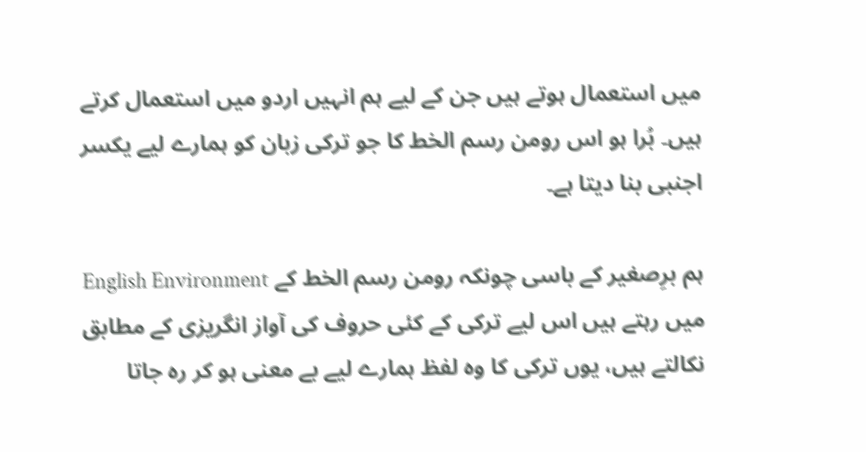میں استعمال ہوتے ہیں جن کے لیے ہم انہیں اردو میں استعمال کرتے ہیں۔ بُرا ہو اس رومن رسم الخط کا جو ترکی زبان کو ہمارے لیے یکسر اجنبی بنا دیتا ہے۔

ہم برِصغیر کے باسی چونکہ رومن رسم الخط کے English Environment میں رہتے ہیں اس لیے ترکی کے کئی حروف کی آواز انگریزی کے مطابق نکالتے ہیں، یوں ترکی کا وہ لفظ ہمارے لیے بے معنی ہو کر رہ جاتا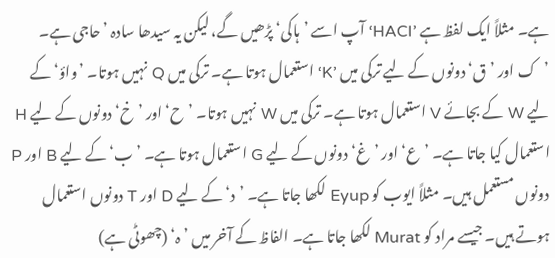ہے۔ مثلاً ایک لفظ ہے ’HACI‘ آپ اسے ’ہاکی‘ پڑھیں گے، لیکن یہ سیدھا سادہ ’حاجی ہے۔ ’ک اور ’ق‘ دونوں کے لیے ترکی میں ’K‘ استعمال ہوتا ہے۔ ترکی میں Q نہیں ہوتا۔ ’واؤ‘ کے لیے W کے بجائے V استعمال ہوتا ہے۔ ترکی میں W نہیں ہوتا۔ ’ح‘ اور ’خ‘ دونوں کے لیے H استعمال کیا جاتا ہے۔ ’ع‘ اور ’غ‘ دونوں کے لیے G استعمال ہوتا ہے۔ ’ب‘ کے لیے B اور P دونوں مستعمل ہیں۔ مثلاً ایوب کو Eyup لکھا جاتا ہے۔ ’د‘ کے لیے D اور T دونوں استعمال ہوتے ہیں۔ جیسے مراد کو Murat لکھا جاتا ہے۔ الفاظ کے آخر میں ’ہ‘ (چھوٹی ہے)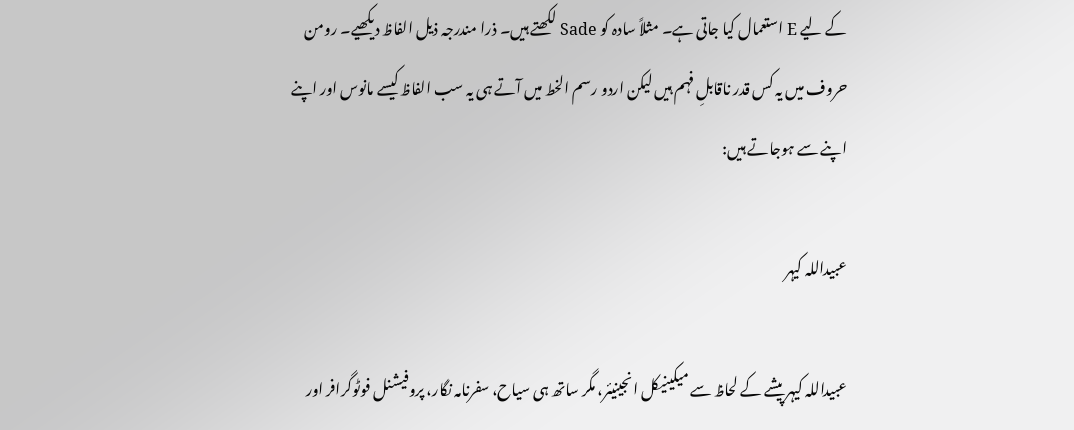کے لیے E استعمال کیا جاتی ہے۔ مثلاً سادہ کو Sade لکھتے ہیں۔ ذرا مندرجہ ذیل الفاظ دیکھیے۔ رومن حروف میں یہ کس قدر ناقابلِ فہم ہیں لیکن اردو رسم الخط میں آتے ہی یہ سب الفاظ کیسے مانوس اور اپنے اپنے سے ہوجاتے ہیں:

عبیداللہ کیہر

عبیداللہ کیہر پیشے کے لحاظ سے میکینیکل انجینیئر، مگر ساتھ ہی سیاح، سفرنامہ نگار، پروفیشنل فوٹوگرافر اور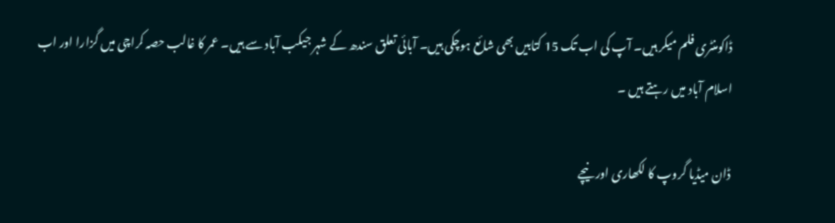ڈاکومنٹری فلم میکر ہیں۔ آپ کی اب تک 15 کتابیں بھی شائع ہوچکی ہیں۔ آبائی تعلق سندھ کے شہر جیکب آباد سے ہیں۔ عمر کا غالب حصہ کراچی میں گزارا اور اب اسلام آباد میں رہتے ہیں ۔

ڈان میڈیا گروپ کا لکھاری اور نیچے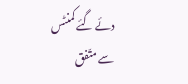دئے گئے کمنٹس سے متّفق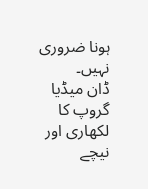ہونا ضروری نہیں۔
ڈان میڈیا گروپ کا لکھاری اور نیچے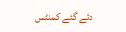دئے گئے کمنٹس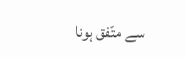سے متّفق ہونا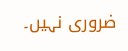ضروری نہیں۔